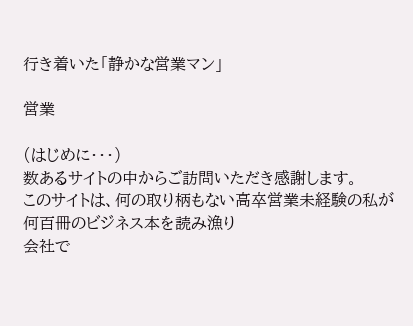行き着いた「静かな営業マン」

営業

(はじめに・・・)
数あるサイトの中からご訪問いただき感謝します。
このサイトは、何の取り柄もない高卒営業未経験の私が
何百冊のビジネス本を読み漁り
会社で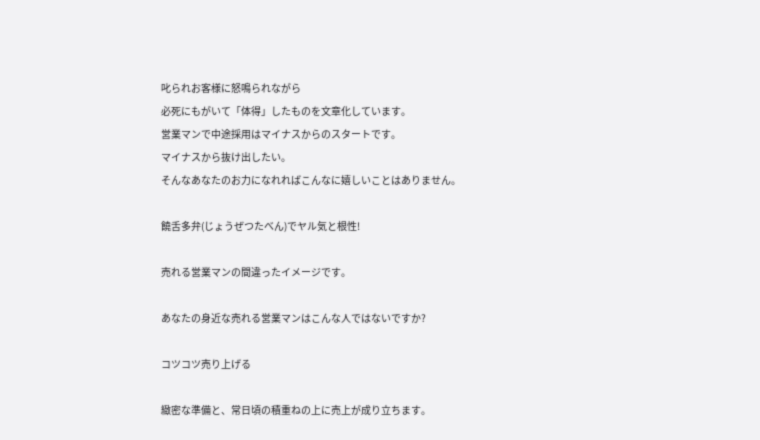叱られお客様に怒鳴られながら
必死にもがいて「体得」したものを文章化しています。
営業マンで中途採用はマイナスからのスタートです。
マイナスから抜け出したい。
そんなあなたのお力になれればこんなに嬉しいことはありません。

饒舌多弁(じょうぜつたべん)でヤル気と根性!

売れる営業マンの間違ったイメージです。

あなたの身近な売れる営業マンはこんな人ではないですか?

コツコツ売り上げる

緻密な準備と、常日頃の積重ねの上に売上が成り立ちます。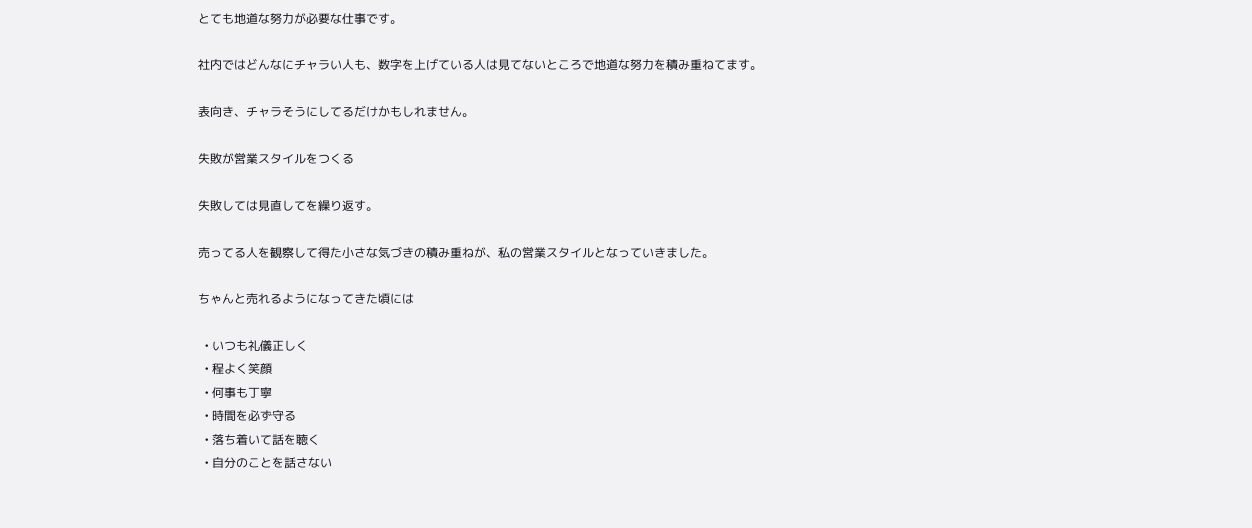とても地道な努力が必要な仕事です。

社内ではどんなにチャラい人も、数字を上げている人は見てないところで地道な努力を積み重ねてます。

表向き、チャラそうにしてるだけかもしれません。

失敗が営業スタイルをつくる

失敗しては見直してを繰り返す。

売ってる人を観察して得た小さな気づきの積み重ねが、私の営業スタイルとなっていきました。

ちゃんと売れるようになってきた頃には

  • いつも礼儀正しく
  • 程よく笑顔
  • 何事も丁寧
  • 時間を必ず守る
  • 落ち着いて話を聴く
  • 自分のことを話さない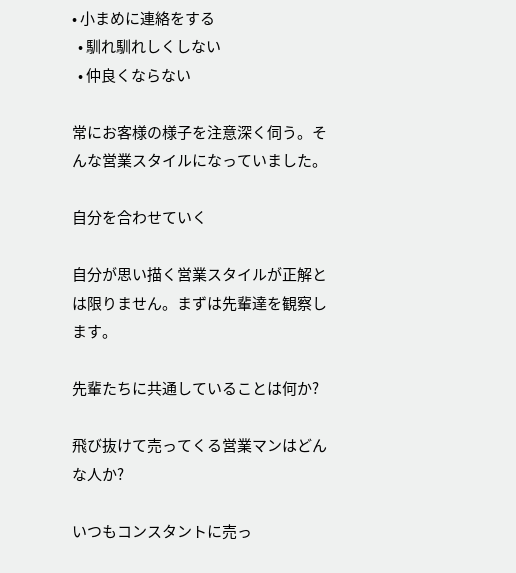• 小まめに連絡をする
  • 馴れ馴れしくしない
  • 仲良くならない

常にお客様の様子を注意深く伺う。そんな営業スタイルになっていました。

自分を合わせていく

自分が思い描く営業スタイルが正解とは限りません。まずは先輩達を観察します。

先輩たちに共通していることは何か?

飛び抜けて売ってくる営業マンはどんな人か?

いつもコンスタントに売っ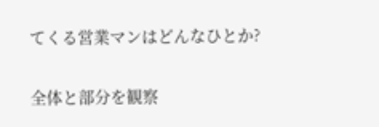てくる営業マンはどんなひとか?

全体と部分を観察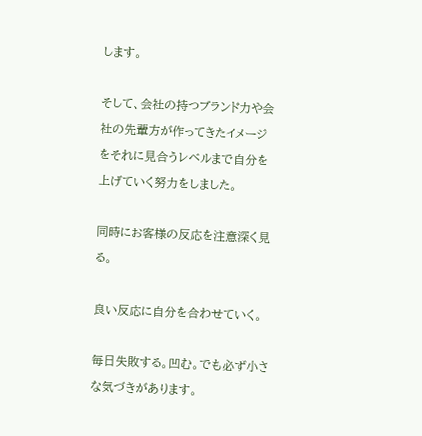します。

そして、会社の持つブランド力や会社の先輩方が作ってきたイメージをそれに見合うレベルまで自分を上げていく努力をしました。

同時にお客様の反応を注意深く見る。

良い反応に自分を合わせていく。

毎日失敗する。凹む。でも必ず小さな気づきがあります。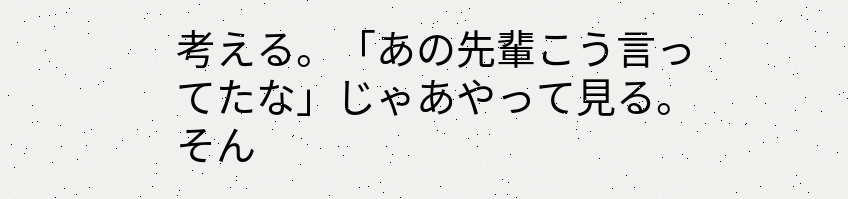考える。「あの先輩こう言ってたな」じゃあやって見る。そん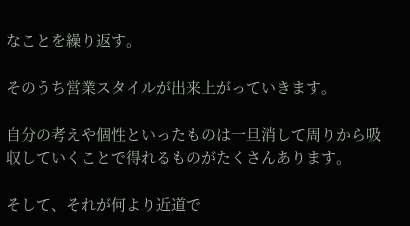なことを繰り返す。

そのうち営業スタイルが出来上がっていきます。

自分の考えや個性といったものは一旦消して周りから吸収していくことで得れるものがたくさんあります。

そして、それが何より近道で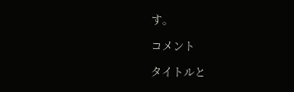す。

コメント

タイトルと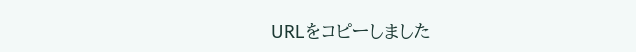URLをコピーしました